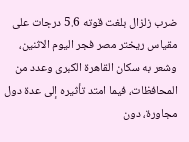ضرب زلزال بلغت قوته 5.6 درجات على مقياس ريختر مصر فجر اليوم الاثنين، وشعر به سكان القاهرة الكبرى وعدد من المحافظات، فيما امتد تأثيره إلى عدة دول مجاورة، دون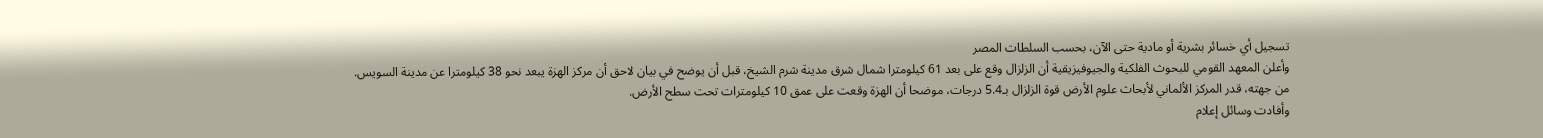تسجيل أي خسائر بشرية أو مادية حتى الآن، بحسب السلطات المصر
وأعلن المعهد القومي للبحوث الفلكية والجيوفيزيقية أن الزلزال وقع على بعد 61 كيلومترا شمال شرق مدينة شرم الشيخ، قبل أن يوضح في بيان لاحق أن مركز الهزة يبعد نحو 38 كيلومترا عن مدينة السويس.
من جهته، قدر المركز الألماني لأبحاث علوم الأرض قوة الزلزال بـ5.4 درجات، موضحا أن الهزة وقعت على عمق 10 كيلومترات تحت سطح الأرض.
وأفادت وسائل إعلام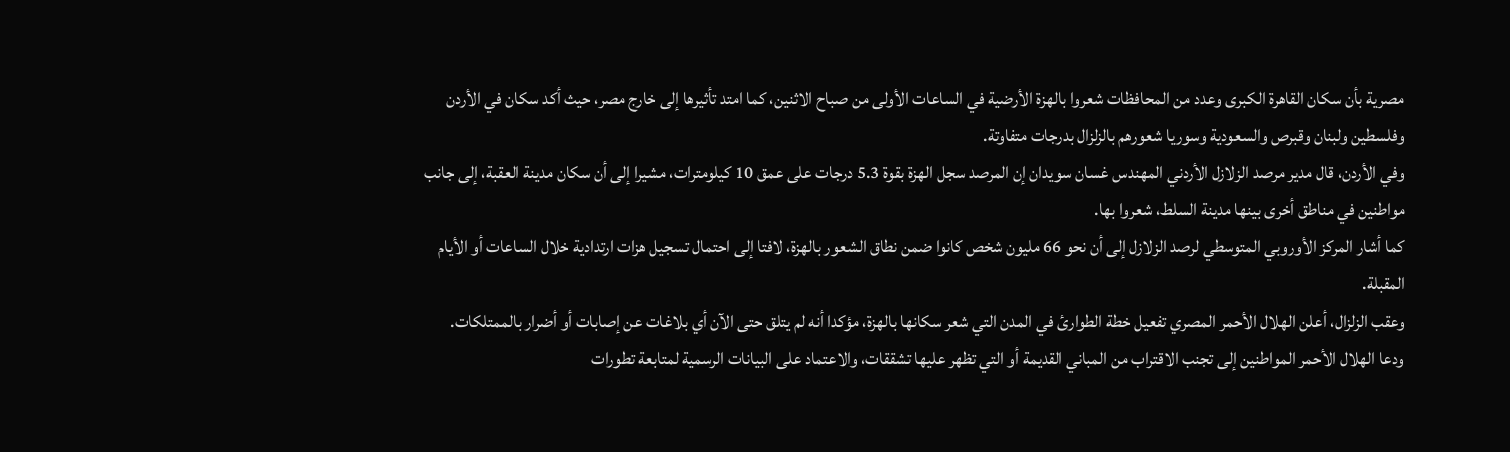مصرية بأن سكان القاهرة الكبرى وعدد من المحافظات شعروا بالهزة الأرضية في الساعات الأولى من صباح الاثنين، كما امتد تأثيرها إلى خارج مصر، حيث أكد سكان في الأردن وفلسطين ولبنان وقبرص والسعودية وسوريا شعورهم بالزلزال بدرجات متفاوتة.
وفي الأردن، قال مدير مرصد الزلازل الأردني المهندس غسان سويدان إن المرصد سجل الهزة بقوة 5.3 درجات على عمق 10 كيلومترات، مشيرا إلى أن سكان مدينة العقبة، إلى جانب مواطنين في مناطق أخرى بينها مدينة السلط، شعروا بها.
كما أشار المركز الأوروبي المتوسطي لرصد الزلازل إلى أن نحو 66 مليون شخص كانوا ضمن نطاق الشعور بالهزة، لافتا إلى احتمال تسجيل هزات ارتدادية خلال الساعات أو الأيام المقبلة.
وعقب الزلزال، أعلن الهلال الأحمر المصري تفعيل خطة الطوارئ في المدن التي شعر سكانها بالهزة، مؤكدا أنه لم يتلق حتى الآن أي بلاغات عن إصابات أو أضرار بالممتلكات.
ودعا الهلال الأحمر المواطنين إلى تجنب الاقتراب من المباني القديمة أو التي تظهر عليها تشققات، والاعتماد على البيانات الرسمية لمتابعة تطورات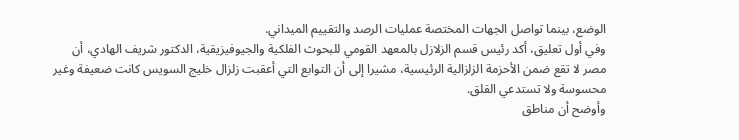الوضع، بينما تواصل الجهات المختصة عمليات الرصد والتقييم الميداني.
وفي أول تعليق، أكد رئيس قسم الزلازل بالمعهد القومي للبحوث الفلكية والجيوفيزيقية، الدكتور شريف الهادي، أن مصر لا تقع ضمن الأحزمة الزلزالية الرئيسية، مشيرا إلى أن التوابع التي أعقبت زلزال خليج السويس كانت ضعيفة وغير محسوسة ولا تستدعي القلق.
وأوضح أن مناطق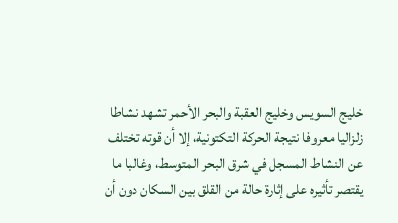خليج السويس وخليج العقبة والبحر الأحمر تشهد نشاطا زلزاليا معروفا نتيجة الحركة التكتونية، إلا أن قوته تختلف عن النشاط المسجل في شرق البحر المتوسط، وغالبا ما يقتصر تأثيره على إثارة حالة من القلق بين السكان دون أن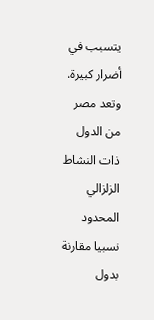يتسبب في أضرار كبيرة.
وتعد مصر من الدول ذات النشاط الزلزالي المحدود نسبيا مقارنة بدول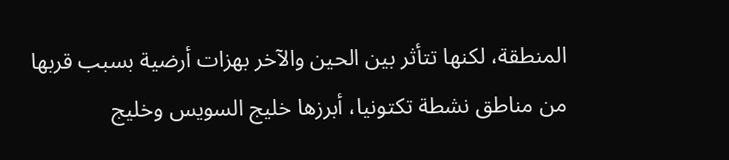المنطقة، لكنها تتأثر بين الحين والآخر بهزات أرضية بسبب قربها من مناطق نشطة تكتونيا، أبرزها خليج السويس وخليج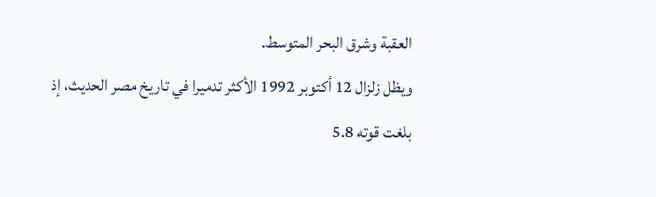العقبة وشرق البحر المتوسط.
ويظل زلزال 12 أكتوبر 1992 الأكثر تدميرا في تاريخ مصر الحديث، إذ بلغت قوته 5.8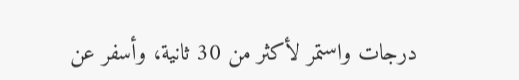درجات واستمر لأكثر من 30 ثانية، وأسفر عن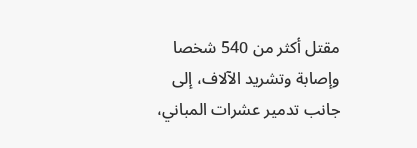مقتل أكثر من 540 شخصا وإصابة وتشريد الآلاف، إلى جانب تدمير عشرات المباني،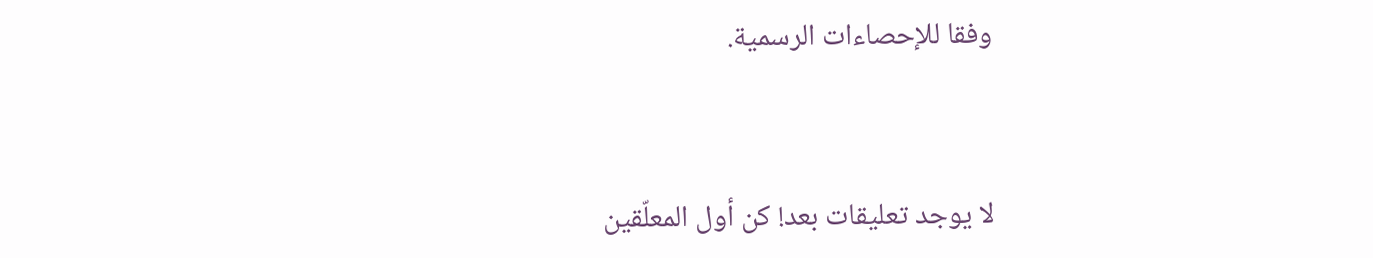وفقا للإحصاءات الرسمية.



لا يوجد تعليقات بعد! كن أول المعلّقين